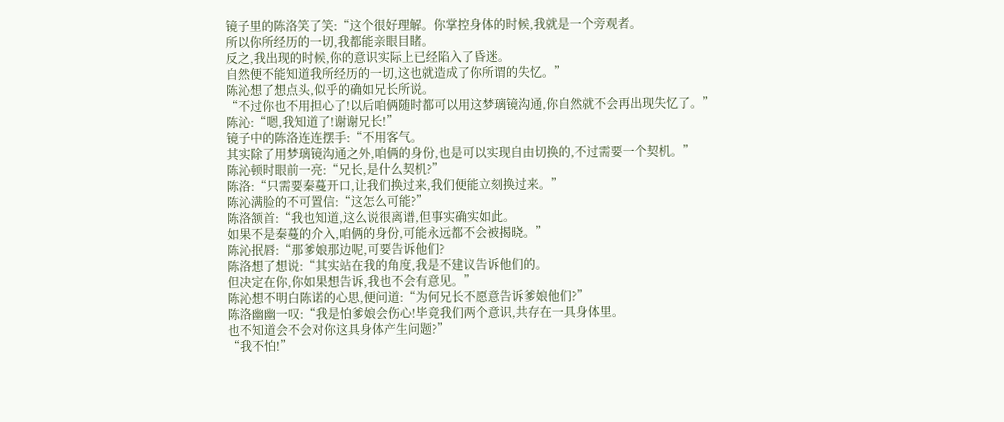镜子里的陈洛笑了笑:“这个很好理解。你掌控身体的时候,我就是一个旁观者。
所以你所经历的一切,我都能亲眼目睹。
反之,我出现的时候,你的意识实际上已经陷入了昏迷。
自然便不能知道我所经历的一切,这也就造成了你所谓的失忆。”
陈沁想了想点头,似乎的确如兄长所说。
“不过你也不用担心了!以后咱俩随时都可以用这梦璃镜沟通,你自然就不会再出现失忆了。”
陈沁:“嗯,我知道了!谢谢兄长!”
镜子中的陈洛连连摆手:“不用客气。
其实除了用梦璃镜沟通之外,咱俩的身份,也是可以实现自由切换的,不过需要一个契机。”
陈沁顿时眼前一亮:“兄长,是什么契机?”
陈洛:“只需要秦蔓开口,让我们换过来,我们便能立刻换过来。”
陈沁满脸的不可置信:“这怎么可能?”
陈洛颔首:“我也知道,这么说很离谱,但事实确实如此。
如果不是秦蔓的介入,咱俩的身份,可能永远都不会被揭晓。”
陈沁抿唇:“那爹娘那边呢,可要告诉他们?
陈洛想了想说:“其实站在我的角度,我是不建议告诉他们的。
但决定在你,你如果想告诉,我也不会有意见。”
陈沁想不明白陈诺的心思,便问道:“为何兄长不愿意告诉爹娘他们?”
陈洛幽幽一叹:“我是怕爹娘会伤心!毕竟我们两个意识,共存在一具身体里。
也不知道会不会对你这具身体产生问题?”
“我不怕!”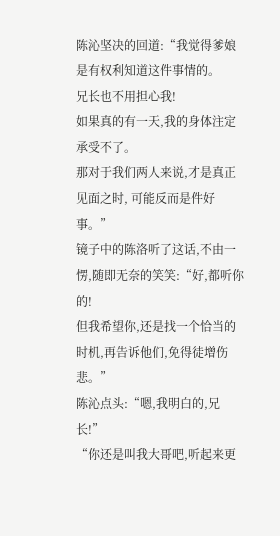陈沁坚决的回道:“我觉得爹娘是有权利知道这件事情的。
兄长也不用担心我!
如果真的有一天,我的身体注定承受不了。
那对于我们两人来说,才是真正见面之时, 可能反而是件好事。”
镜子中的陈洛听了这话,不由一愣,随即无奈的笑笑:“好,都听你的!
但我希望你,还是找一个恰当的时机,再告诉他们,免得徒增伤悲。”
陈沁点头:“嗯,我明白的,兄长!”
“你还是叫我大哥吧,听起来更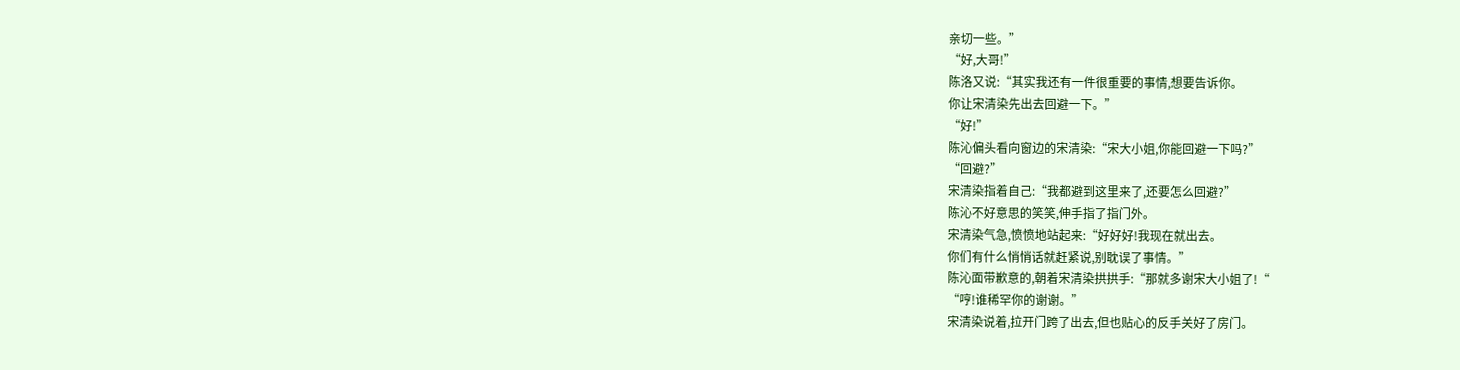亲切一些。”
“好,大哥!”
陈洛又说:“其实我还有一件很重要的事情,想要告诉你。
你让宋清染先出去回避一下。”
“好!”
陈沁偏头看向窗边的宋清染:“宋大小姐,你能回避一下吗?”
“回避?”
宋清染指着自己:“我都避到这里来了,还要怎么回避?”
陈沁不好意思的笑笑,伸手指了指门外。
宋清染气急,愤愤地站起来:“好好好!我现在就出去。
你们有什么悄悄话就赶紧说,别耽误了事情。”
陈沁面带歉意的,朝着宋清染拱拱手:“那就多谢宋大小姐了!“
“哼!谁稀罕你的谢谢。”
宋清染说着,拉开门跨了出去,但也贴心的反手关好了房门。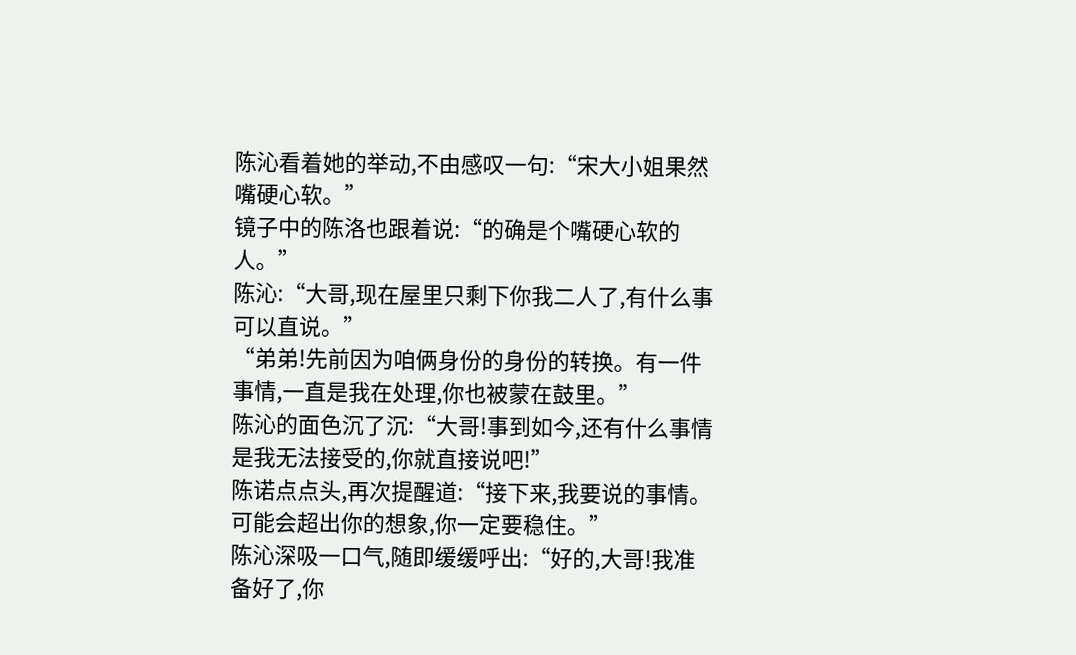陈沁看着她的举动,不由感叹一句:“宋大小姐果然嘴硬心软。”
镜子中的陈洛也跟着说:“的确是个嘴硬心软的人。”
陈沁:“大哥,现在屋里只剩下你我二人了,有什么事可以直说。”
“弟弟!先前因为咱俩身份的身份的转换。有一件事情,一直是我在处理,你也被蒙在鼓里。”
陈沁的面色沉了沉:“大哥!事到如今,还有什么事情是我无法接受的,你就直接说吧!”
陈诺点点头,再次提醒道:“接下来,我要说的事情。可能会超出你的想象,你一定要稳住。”
陈沁深吸一口气,随即缓缓呼出:“好的,大哥!我准备好了,你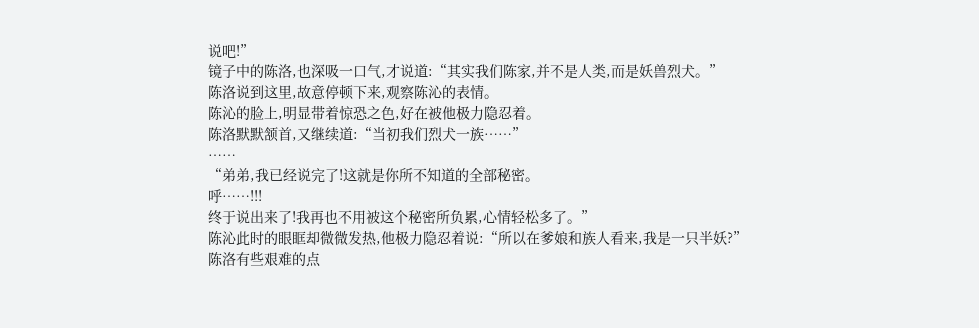说吧!”
镜子中的陈洛,也深吸一口气,才说道:“其实我们陈家,并不是人类,而是妖兽烈犬。”
陈洛说到这里,故意停顿下来,观察陈沁的表情。
陈沁的脸上,明显带着惊恐之色,好在被他极力隐忍着。
陈洛默默颔首,又继续道:“当初我们烈犬一族……”
……
“弟弟,我已经说完了!这就是你所不知道的全部秘密。
呼……!!!
终于说出来了!我再也不用被这个秘密所负累,心情轻松多了。”
陈沁此时的眼眶却微微发热,他极力隐忍着说:“所以在爹娘和族人看来,我是一只半妖?”
陈洛有些艰难的点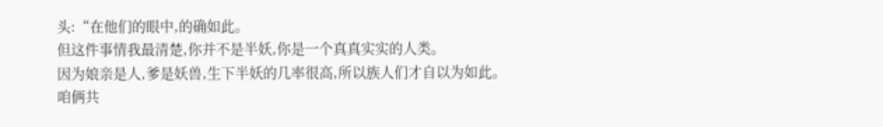头:“在他们的眼中,的确如此。
但这件事情我最清楚,你并不是半妖,你是一个真真实实的人类。
因为娘亲是人,爹是妖兽,生下半妖的几率很高,所以族人们才自以为如此。
咱俩共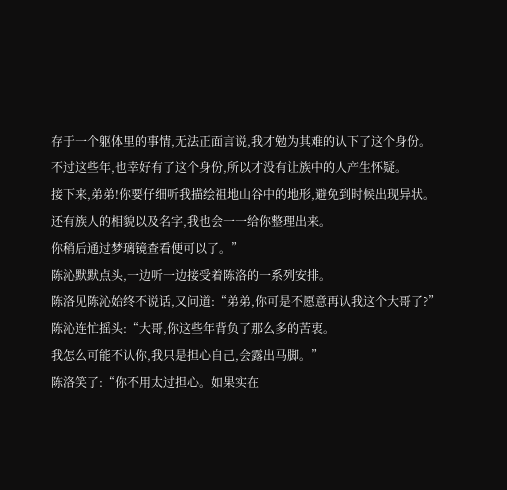存于一个躯体里的事情,无法正面言说,我才勉为其难的认下了这个身份。
不过这些年,也幸好有了这个身份,所以才没有让族中的人产生怀疑。
接下来,弟弟!你要仔细听我描绘祖地山谷中的地形,避免到时候出现异状。
还有族人的相貌以及名字,我也会一一给你整理出来。
你稍后通过梦璃镜查看便可以了。”
陈沁默默点头,一边听一边接受着陈洛的一系列安排。
陈洛见陈沁始终不说话,又问道:“弟弟,你可是不愿意再认我这个大哥了?”
陈沁连忙摇头:“大哥,你这些年背负了那么多的苦衷。
我怎么可能不认你,我只是担心自己,会露出马脚。”
陈洛笑了:“你不用太过担心。如果实在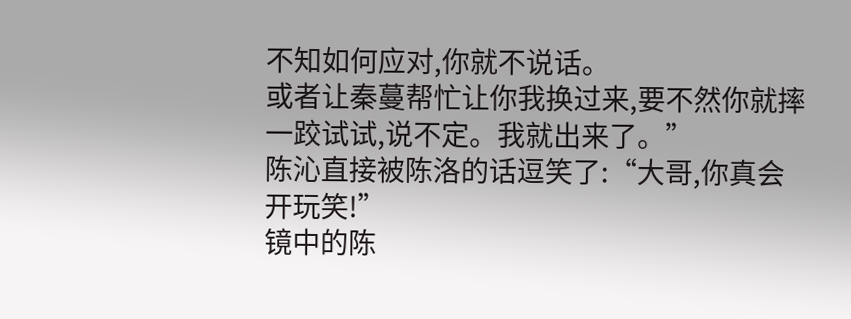不知如何应对,你就不说话。
或者让秦蔓帮忙让你我换过来,要不然你就摔一跤试试,说不定。我就出来了。”
陈沁直接被陈洛的话逗笑了:“大哥,你真会开玩笑!”
镜中的陈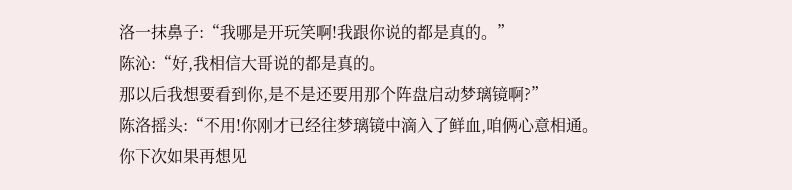洛一抹鼻子:“我哪是开玩笑啊!我跟你说的都是真的。”
陈沁:“好,我相信大哥说的都是真的。
那以后我想要看到你,是不是还要用那个阵盘启动梦璃镜啊?”
陈洛摇头:“不用!你刚才已经往梦璃镜中滴入了鲜血,咱俩心意相通。
你下次如果再想见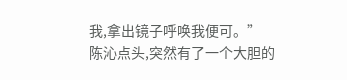我,拿出镜子呼唤我便可。”
陈沁点头,突然有了一个大胆的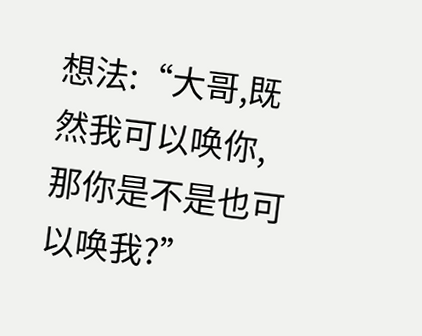想法:“大哥,既然我可以唤你,那你是不是也可以唤我?”